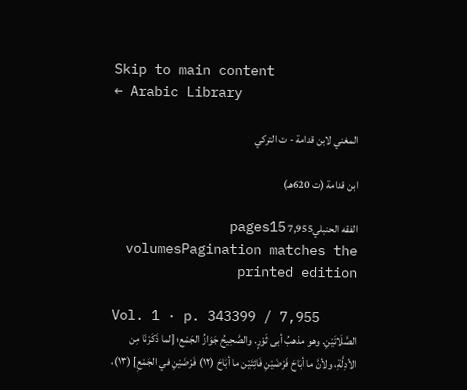Skip to main content
← Arabic Library

المغني لابن قدامة - ت التركي

ابن قدامة (ت 620هـ)

الفقه الحنبلي7,955 pages15 volumesPagination matches the printed edition

Vol. 1 · p. 343399 / 7,955
الصَّلَاتَيْنِ. وهو مذهبُ أبى ثَوْرٍ. والصَّحِيحُ جَوَازُ الجَمْع؛ [لما ذَكَرْنَا مِن الأدِلَّةِ، ولأنَّ ما أبَاحَ فَرْضَيْنِ فَائِتَيْن ما أبَاحَ (١٢) فَرْضَيْنِ في الجَمْعِ] (١٣)،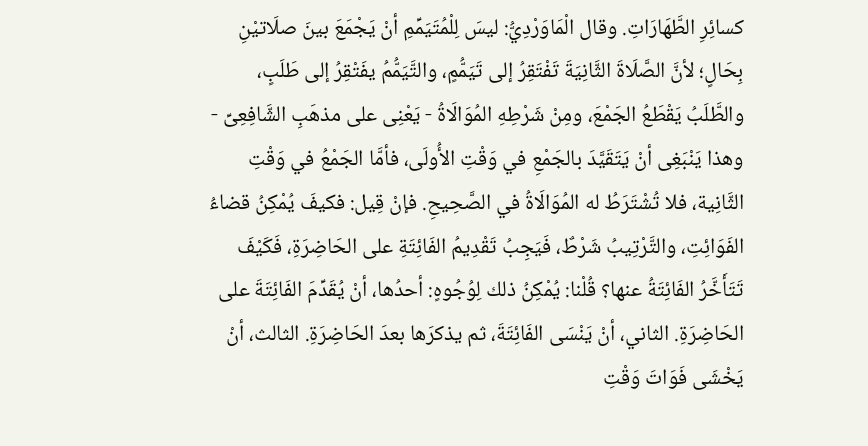كسائِرِ الطَّهَارَاتِ. وقال الْمَاوَرْدِيُّ: ليسَ لِلْمُتَيَمِّمِ أنْ يَجْمَعَ بينَ صلَاتيْنِ بِحَالٍ؛ لأنَّ الصَّلَاةَ الثَّانِيَةَ تَفْتَقِرُ إلى تَيَمُّمٍ، والتَّيَمُّمُ يفَتْقِرُ إلى طَلَبٍ، والطَّلَبُ يَقْطَعُ الجَمْعَ، ومِنْ شَرْطِهِ المُوَالَاةُ - يَعْنِى على مذهَبِ الشَّافِعِىِّ - وهذا يَنْبَغِى أنْ يَتَقَيَّدَ بالجَمْعِ في وَقْتِ الأُولَى، فأمَّا الجَمْعُ في وَقْتِ الثَّانِية، فلا تُشْتَرَطُ له المُوَالَاةُ في الصَّحِيحِ. فإنْ قِيل: فكيفَ يُمْكِنُ قضاءُ الفَوَائِتِ، والتَّرْتِيبُ شَرْطٌ، فَيَجِبُ تَقْدِيمُ الفَائِتَةِ على الحَاضِرَةِ، فَكَيْفَ تَتَأَخَّرُ الفَائِتَةُ عنها؟ قُلْنا: يُمْكِنُ ذلك لِوُجُوهٍ: أحدُها، أنْ يُقَدِّمَ الفَائِتَةَ على الحَاضِرَةِ. الثاني، أنْ يَنْسَى الفَائِتَةَ، ثم يذكرَها بعدَ الحَاضِرَةِ. الثالث، أنْ يَخْشَى فَوَاتَ وَقْتِ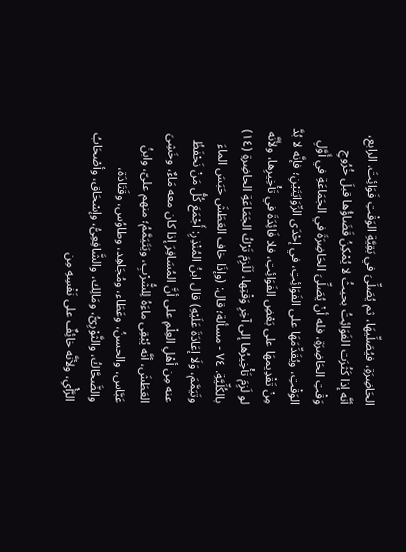الحَاضِرَةِ، فيُصَلِّيهَا، ثم يُصَلِّىَ في بَقِيَّةِ الوَقْتِ فَوَائِتَ. الرابع، أنَّه إذا كَثُرَت الفَوَائِتُ بحيثُ لا يُمْكِنُ قَضَاؤُها قبلَ خُرُوجِ وَقْتِ الحَاضِرَةِ، فله أنْ يُصَلِّىَ الحَاضِرَةَ في الجَمَاعَةِ في أَوَّلِ الوَقْتِ، ويُقَدِّمَهَا على الفَوَائِتِ، في إحْدَى الرِّوَايَتَيْنِ؛ فإنَّه لا بُدَّ مِنْ تَقْدِيمهَا على بَعْضِ الفَوَائِتِ، فلا فَائِدَةَ في تَأْخِيرِها، ولأَنَّه لو لَزِمَ تَأْخِيرُها إلى آخِرِ وَقْتِها، لَلَزِمَ تَرْكُ الجَمَاعَةِ الحاضِرةِ (١٤) بالكُلِّيَّةِ. ٧٤ - مسألة؛ قال: (وإذَا خاف العَطَشَ حَبَسَ الماءَ وتَيَمَّمَ، وَلَا إعَادَةَ عَلَيْهِ) قال ابنُ المُنْذِرِ: أَجْمَعَ كُلُّ مَنْ نَحْفَظُ عنه مِن أهْلِ العِلْمِ على أنَّ المُسَافِرَ إذا كان معه مَاءٌ، وخَشِىَ العَطَشَ، أنَّه يُبْقِى ماءَهُ لِلشُّرْبِ، ويَتَيَمَّمُ؛ منهم علىّ، وابنُ عَبَّاس، والحسنُ، وعَطَاء، ومُجَاهِد، وطاوُس، وقَتَادَة، والضَّحَّاكُ، والثَّوْرِىُّ، ومَالِك، والشَّافِعِىُّ، وإسْحَاق، وأصْحَابُ الرَّأْىِ، ولأنَّه خائِفٌ على نَفْسِهِ مِن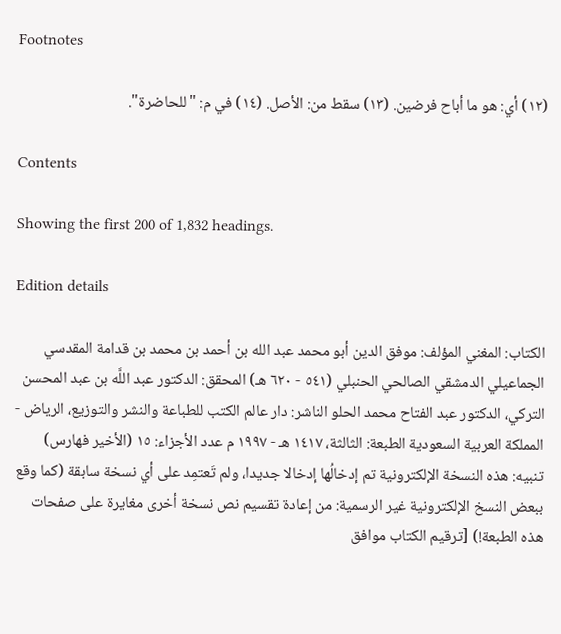Footnotes

(١٢) أي: هو ما أباح فرضين. (١٣) سقط من: الأصل. (١٤) في م: "للحاضرة".

Contents

Showing the first 200 of 1,832 headings.

Edition details

الكتاب: المغني المؤلف: موفق الدين أبو محمد عبد الله بن أحمد بن محمد بن قدامة المقدسي الجماعيلي الدمشقي الصالحي الحنبلي (٥٤١ - ٦٢٠ هـ) المحقق: الدكتور عبد اللَّه بن عبد المحسن التركي، الدكتور عبد الفتاح محمد الحلو الناشر: دار عالم الكتب للطباعة والنشر والتوزيع، الرياض - المملكة العربية السعودية الطبعة: الثالثة، ١٤١٧ هـ - ١٩٩٧ م عدد الأجزاء: ١٥ (الأخير فهارس) تنبيه: هذه النسخة الإلكترونية تم إدخالُها إدخالا جديدا، ولم تَعتمِد على أي نسخة سابقة (كما وقع ببعض النسخ الإلكترونية غير الرسمية: من إعادة تقسيم نص نسخة أخرى مغايرة على صفحات هذه الطبعة!) [ترقيم الكتاب موافق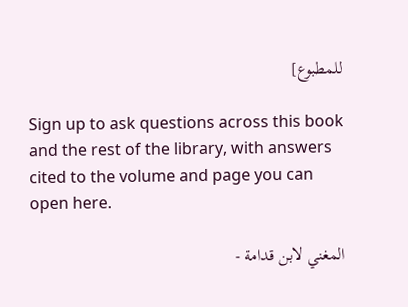للمطبوع]

Sign up to ask questions across this book and the rest of the library, with answers cited to the volume and page you can open here.

المغني لابن قدامة -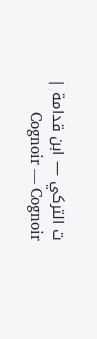ت التركي — ابن قدامة | Cognoir — Cognoir